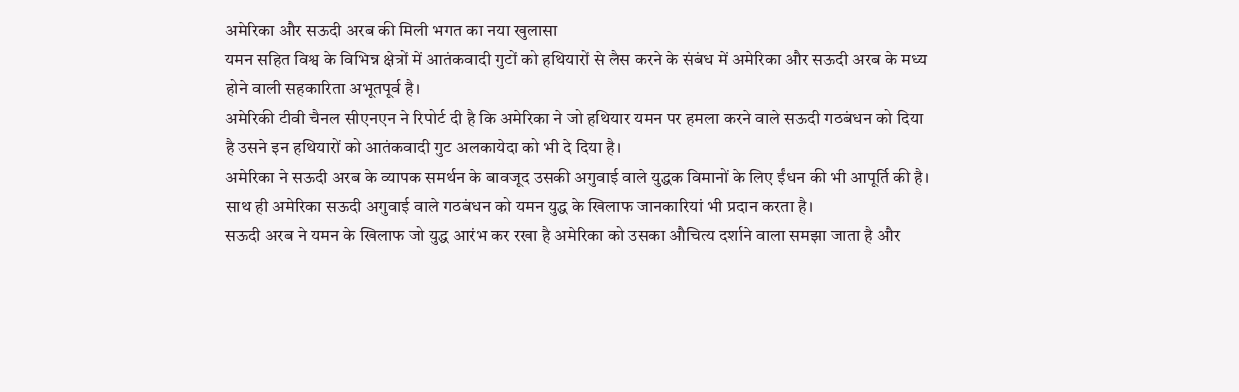अमेरिका और सऊदी अरब की मिली भगत का नया खुलासा
यमन सहित विश्व के विभिन्न क्षेत्रों में आतंकवादी गुटों को हथियारों से लैस करने के संबंध में अमेरिका और सऊदी अरब के मध्य होने वाली सहकारिता अभूतपूर्व है।
अमेरिकी टीवी चैनल सीएनएन ने रिपोर्ट दी है कि अमेरिका ने जो हथियार यमन पर हमला करने वाले सऊदी गठबंधन को दिया है उसने इन हथियारों को आतंकवादी गुट अलकायेदा को भी दे दिया है।
अमेरिका ने सऊदी अरब के व्यापक समर्थन के बावजूद उसकी अगुवाई वाले युद्धक विमानों के लिए ईंधन की भी आपूर्ति की है। साथ ही अमेरिका सऊदी अगुवाई वाले गठबंधन को यमन युद्ध के खिलाफ जानकारियां भी प्रदान करता है।
सऊदी अरब ने यमन के खिलाफ जो युद्ध आरंभ कर रखा है अमेरिका को उसका औचित्य दर्शाने वाला समझा जाता है और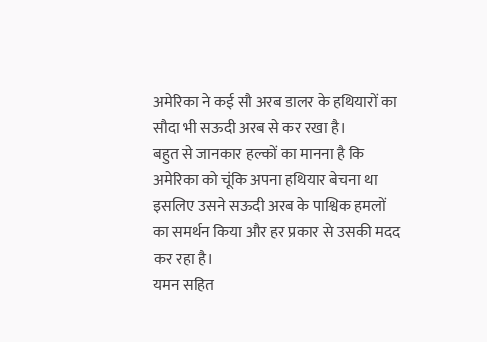अमेरिका ने कई सौ अरब डालर के हथियारों का सौदा भी सऊदी अरब से कर रखा है।
बहुत से जानकार हल्कों का मानना है कि अमेरिका को चूंकि अपना हथियार बेचना था इसलिए उसने सऊदी अरब के पाश्विक हमलों का समर्थन किया और हर प्रकार से उसकी मदद कर रहा है।
यमन सहित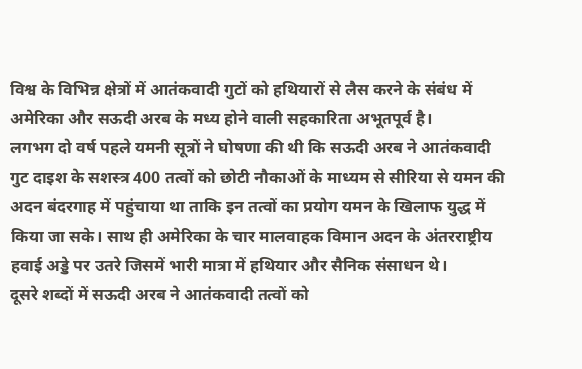विश्व के विभिन्न क्षेत्रों में आतंकवादी गुटों को हथियारों से लैस करने के संबंध में अमेरिका और सऊदी अरब के मध्य होने वाली सहकारिता अभूतपूर्व है।
लगभग दो वर्ष पहले यमनी सूत्रों ने घोषणा की थी कि सऊदी अरब ने आतंकवादी गुट दाइश के सशस्त्र 400 तत्वों को छोटी नौकाओं के माध्यम से सीरिया से यमन की अदन बंदरगाह में पहुंचाया था ताकि इन तत्वों का प्रयोग यमन के खिलाफ युद्ध में किया जा सके। साथ ही अमेरिका के चार मालवाहक विमान अदन के अंतरराष्ट्रीय हवाई अड्डे पर उतरे जिसमें भारी मात्रा में हथियार और सैनिक संसाधन थे।
दूसरे शब्दों में सऊदी अरब ने आतंकवादी तत्वों को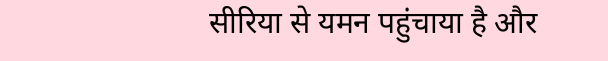सीरिया से यमन पहुंचाया है और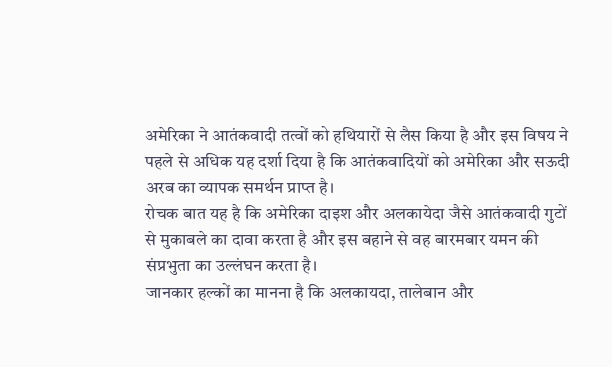अमेरिका ने आतंकवादी तत्वों को हथियारों से लैस किया है और इस विषय ने पहले से अधिक यह दर्शा दिया है कि आतंकवादियों को अमेरिका और सऊदी अरब का व्यापक समर्थन प्राप्त है।
रोचक बात यह है कि अमेरिका दाइश और अलकायेदा जैसे आतंकवादी गुटों से मुकाबले का दावा करता है और इस बहाने से वह बारमबार यमन की संप्रभुता का उल्लंघन करता है।
जानकार हल्कों का मानना है कि अलकायदा, तालेबान और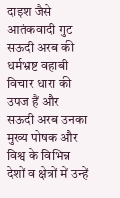दाइश जैसे आतंकवादी गुट सऊदी अरब की धर्मभ्रष्ट वहाबी विचार धारा की उपज हैं और सऊदी अरब उनका मुख्य पोषक और विश्व के विभिन्न देशों व क्षेत्रों में उन्हें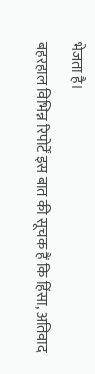भेजता है।
बहरहाल विभिन्न रिपोर्टें इस बात की सूचक हैं कि हिंसा, अतिवाद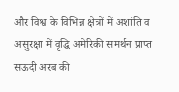और विश्व के विभिन्न क्षेत्रों में अशांति व असुरक्षा में वृद्धि अमेरिकी समर्थन प्राप्त सऊदी अरब की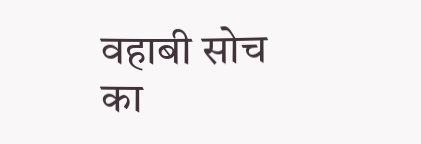वहाबी सोच का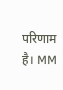परिणाम है। MM